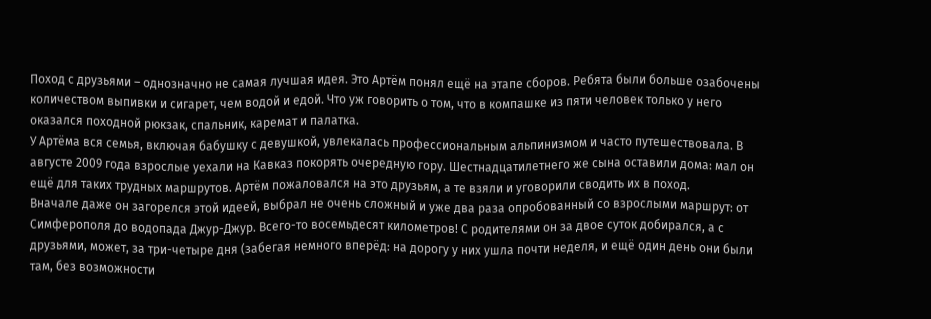Поход с друзьями – однозначно не самая лучшая идея. Это Артём понял ещё на этапе сборов. Ребята были больше озабочены количеством выпивки и сигарет, чем водой и едой. Что уж говорить о том, что в компашке из пяти человек только у него оказался походной рюкзак, спальник, каремат и палатка.
У Артёма вся семья, включая бабушку с девушкой, увлекалась профессиональным альпинизмом и часто путешествовала. В августе 2009 года взрослые уехали на Кавказ покорять очередную гору. Шестнадцатилетнего же сына оставили дома: мал он ещё для таких трудных маршрутов. Артём пожаловался на это друзьям, а те взяли и уговорили сводить их в поход.
Вначале даже он загорелся этой идеей, выбрал не очень сложный и уже два раза опробованный со взрослыми маршрут: от Симферополя до водопада Джур-Джур. Всего-то восемьдесят километров! С родителями он за двое суток добирался, а с друзьями, может, за три-четыре дня (забегая немного вперёд: на дорогу у них ушла почти неделя, и ещё один день они были там, без возможности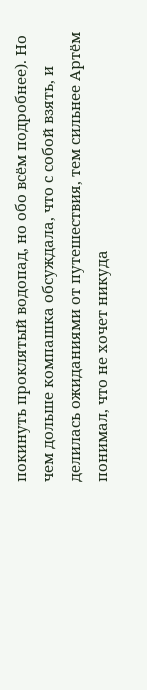покинуть проклятый водопад, но обо всём подробнее). Но чем дольше компашка обсуждала, что с собой взять, и делилась ожиданиями от путешествия, тем сильнее Артём понимал, что не хочет никуда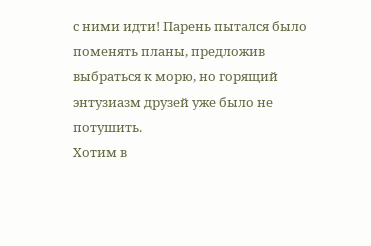с ними идти! Парень пытался было поменять планы, предложив выбраться к морю, но горящий энтузиазм друзей уже было не потушить.
Хотим в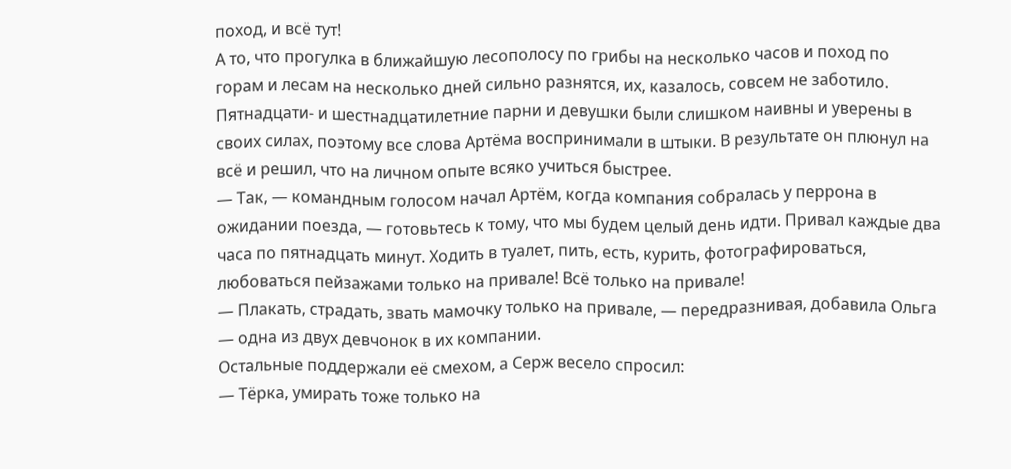поход, и всё тут!
А то, что прогулка в ближайшую лесополосу по грибы на несколько часов и поход по горам и лесам на несколько дней сильно разнятся, их, казалось, совсем не заботило.
Пятнадцати- и шестнадцатилетние парни и девушки были слишком наивны и уверены в своих силах, поэтому все слова Артёма воспринимали в штыки. В результате он плюнул на всё и решил, что на личном опыте всяко учиться быстрее.
— Так, — командным голосом начал Артём, когда компания собралась у перрона в ожидании поезда, — готовьтесь к тому, что мы будем целый день идти. Привал каждые два часа по пятнадцать минут. Ходить в туалет, пить, есть, курить, фотографироваться, любоваться пейзажами только на привале! Всё только на привале!
— Плакать, страдать, звать мамочку только на привале, — передразнивая, добавила Ольга — одна из двух девчонок в их компании.
Остальные поддержали её смехом, а Серж весело спросил:
— Тёрка, умирать тоже только на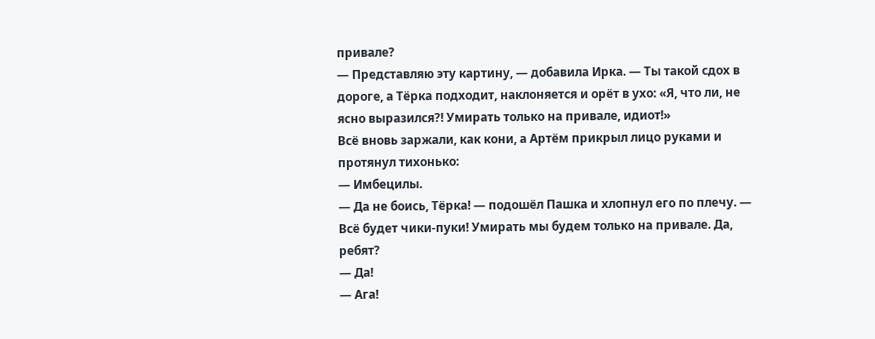привале?
— Представляю эту картину, — добавила Ирка. — Ты такой сдох в дороге, а Тёрка подходит, наклоняется и орёт в ухо: «Я, что ли, не ясно выразился?! Умирать только на привале, идиот!»
Всё вновь заржали, как кони, а Артём прикрыл лицо руками и протянул тихонько:
— Имбецилы.
— Да не боись, Тёрка! — подошёл Пашка и хлопнул его по плечу. — Всё будет чики-пуки! Умирать мы будем только на привале. Да, ребят?
— Да!
— Ага!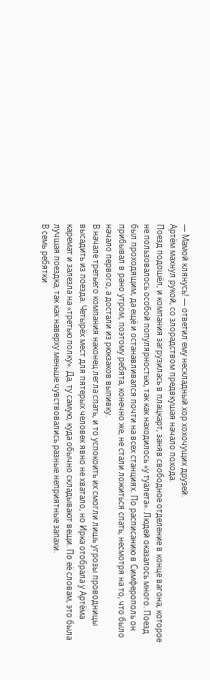— Мамой клянусь! — ответил ему нескладный хор хохочущих друзей.
Артём махнул рукой, со злорадством предвкушая начало похода.
Поезд подошёл, и компания загрузилась в плацкарт, заняв свободное отделение в конце вагона, которое не пользовалось особой популярностью, так как находилось «у туалета». Людей оказалось много. Поезд был проходящим, да ещё и останавливался почти на всех станциях. По расписанию в Симферополь он прибывал в рано утром, поэтому ребята, конечно же, не стали ложиться спать, несмотря на то, что было начало первого, а достали из рюкзаков выпивку.
В начале третьего компания наконец легла спать, и то успокоить их смогли лишь угрозы проводницы высадить из поезда. Четырёх мест для пятерых человек явно не хватало, но Ирка отобрала у Артёма каремат и залезла на «третью полку». Да, ту самую, куда обычно складывают вещи. По её словам, это была лучшая поездка, так как наверху меньше чувствовались разные неприятные запахи.
В семь ребятки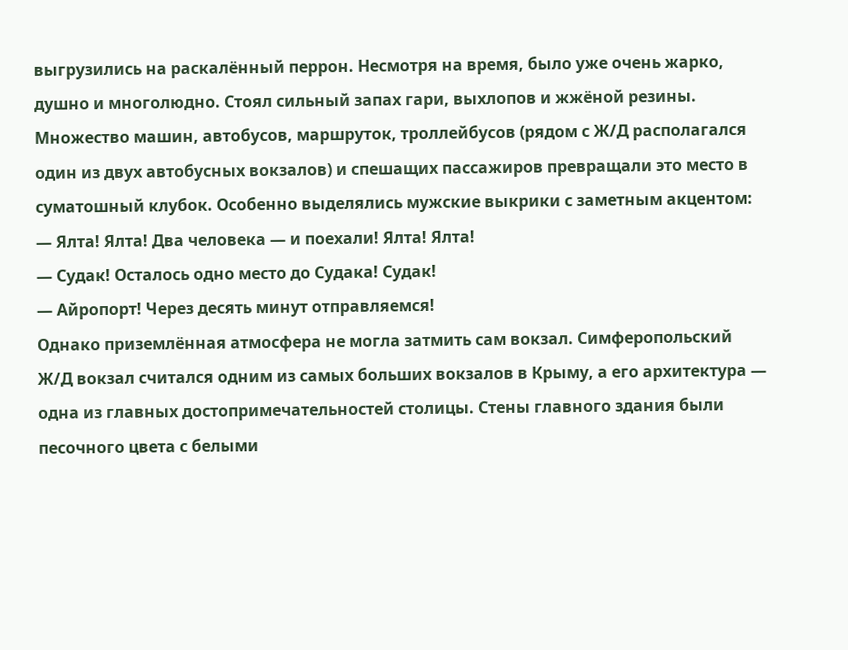выгрузились на раскалённый перрон. Несмотря на время, было уже очень жарко, душно и многолюдно. Стоял сильный запах гари, выхлопов и жжёной резины. Множество машин, автобусов, маршруток, троллейбусов (рядом с Ж/Д располагался один из двух автобусных вокзалов) и спешащих пассажиров превращали это место в суматошный клубок. Особенно выделялись мужские выкрики с заметным акцентом:
— Ялта! Ялта! Два человека — и поехали! Ялта! Ялта!
— Судак! Осталось одно место до Судака! Судак!
— Айропорт! Через десять минут отправляемся!
Однако приземлённая атмосфера не могла затмить сам вокзал. Симферопольский Ж/Д вокзал считался одним из самых больших вокзалов в Крыму, а его архитектура — одна из главных достопримечательностей столицы. Стены главного здания были песочного цвета с белыми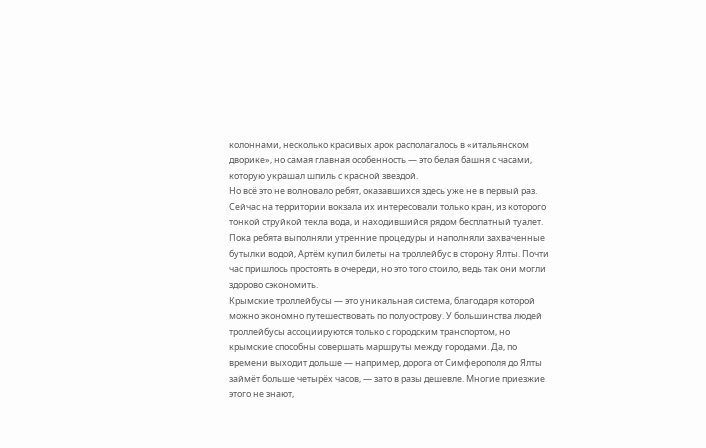колоннами, несколько красивых арок располагалось в «итальянском дворике», но самая главная особенность — это белая башня с часами, которую украшал шпиль с красной звездой.
Но всё это не волновало ребят, оказавшихся здесь уже не в первый раз. Сейчас на территории вокзала их интересовали только кран, из которого тонкой струйкой текла вода, и находившийся рядом бесплатный туалет.
Пока ребята выполняли утренние процедуры и наполняли захваченные бутылки водой, Артём купил билеты на троллейбус в сторону Ялты. Почти час пришлось простоять в очереди, но это того стоило, ведь так они могли здорово сэкономить.
Крымские троллейбусы — это уникальная система, благодаря которой можно экономно путешествовать по полуострову. У большинства людей троллейбусы ассоциируются только с городским транспортом, но крымские способны совершать маршруты между городами. Да, по времени выходит дольше — например, дорога от Симферополя до Ялты займёт больше четырёх часов, — зато в разы дешевле. Многие приезжие этого не знают,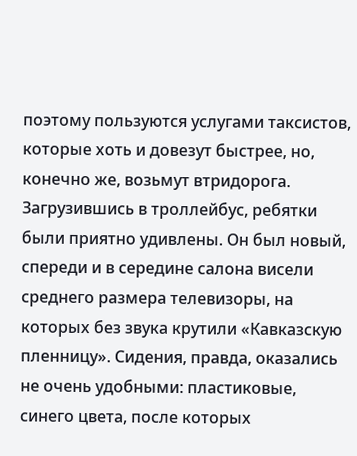поэтому пользуются услугами таксистов, которые хоть и довезут быстрее, но, конечно же, возьмут втридорога.
Загрузившись в троллейбус, ребятки были приятно удивлены. Он был новый, спереди и в середине салона висели среднего размера телевизоры, на которых без звука крутили «Кавказскую пленницу». Сидения, правда, оказались не очень удобными: пластиковые, синего цвета, после которых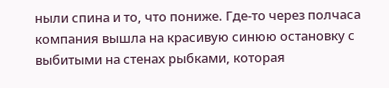ныли спина и то, что пониже. Где-то через полчаса компания вышла на красивую синюю остановку с выбитыми на стенах рыбками, которая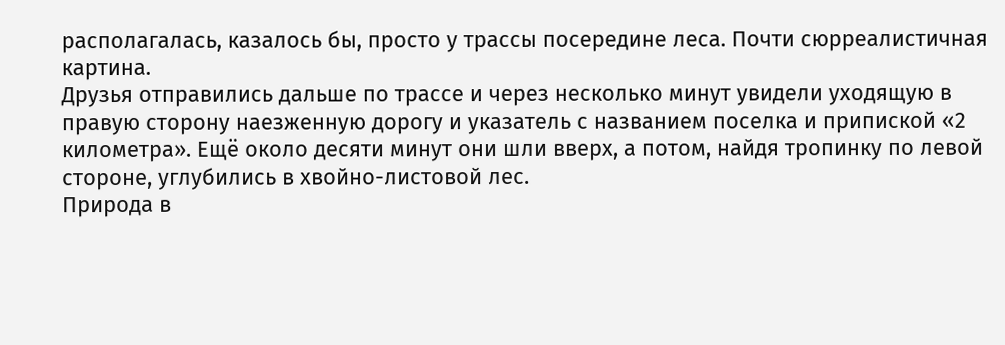располагалась, казалось бы, просто у трассы посередине леса. Почти сюрреалистичная картина.
Друзья отправились дальше по трассе и через несколько минут увидели уходящую в правую сторону наезженную дорогу и указатель с названием поселка и припиской «2 километра». Ещё около десяти минут они шли вверх, а потом, найдя тропинку по левой стороне, углубились в хвойно-листовой лес.
Природа в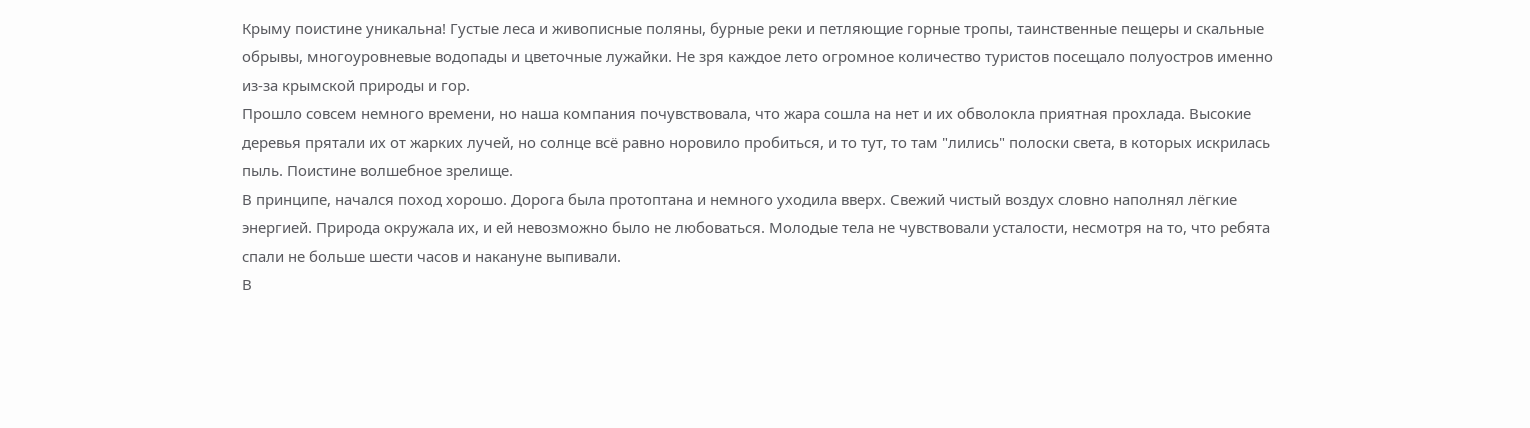Крыму поистине уникальна! Густые леса и живописные поляны, бурные реки и петляющие горные тропы, таинственные пещеры и скальные обрывы, многоуровневые водопады и цветочные лужайки. Не зря каждое лето огромное количество туристов посещало полуостров именно из-за крымской природы и гор.
Прошло совсем немного времени, но наша компания почувствовала, что жара сошла на нет и их обволокла приятная прохлада. Высокие деревья прятали их от жарких лучей, но солнце всё равно норовило пробиться, и то тут, то там "лились" полоски света, в которых искрилась пыль. Поистине волшебное зрелище.
В принципе, начался поход хорошо. Дорога была протоптана и немного уходила вверх. Свежий чистый воздух словно наполнял лёгкие энергией. Природа окружала их, и ей невозможно было не любоваться. Молодые тела не чувствовали усталости, несмотря на то, что ребята спали не больше шести часов и накануне выпивали.
В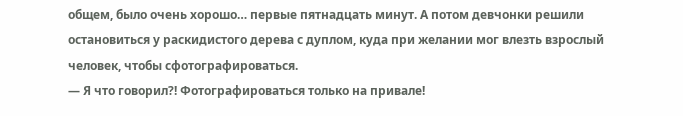общем, было очень хорошо… первые пятнадцать минут. А потом девчонки решили остановиться у раскидистого дерева с дуплом, куда при желании мог влезть взрослый человек, чтобы сфотографироваться.
— Я что говорил?! Фотографироваться только на привале!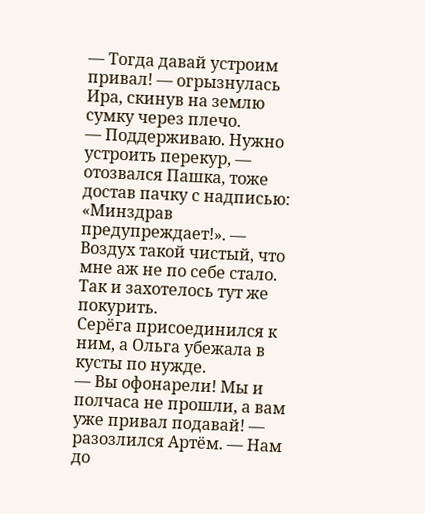— Тогда давай устроим привал! — огрызнулась Ира, скинув на землю сумку через плечо.
— Поддерживаю. Нужно устроить перекур, — отозвался Пашка, тоже достав пачку с надписью: «Минздрав предупреждает!». — Воздух такой чистый, что мне аж не по себе стало. Так и захотелось тут же покурить.
Серёга присоединился к ним, а Ольга убежала в кусты по нужде.
— Вы офонарели! Мы и полчаса не прошли, а вам уже привал подавай! — разозлился Артём. — Нам до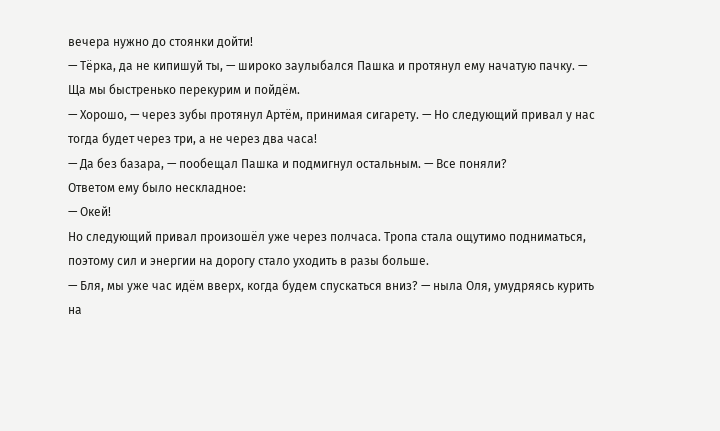вечера нужно до стоянки дойти!
— Тёрка, да не кипишуй ты, — широко заулыбался Пашка и протянул ему начатую пачку. — Ща мы быстренько перекурим и пойдём.
— Хорошо, — через зубы протянул Артём, принимая сигарету. — Но следующий привал у нас тогда будет через три, а не через два часа!
— Да без базара, — пообещал Пашка и подмигнул остальным. — Все поняли?
Ответом ему было нескладное:
— Окей!
Но следующий привал произошёл уже через полчаса. Тропа стала ощутимо подниматься, поэтому сил и энергии на дорогу стало уходить в разы больше.
— Бля, мы уже час идём вверх, когда будем спускаться вниз? — ныла Оля, умудряясь курить на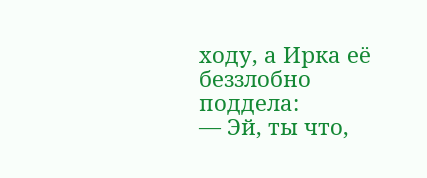ходу, а Ирка её беззлобно поддела:
— Эй, ты что,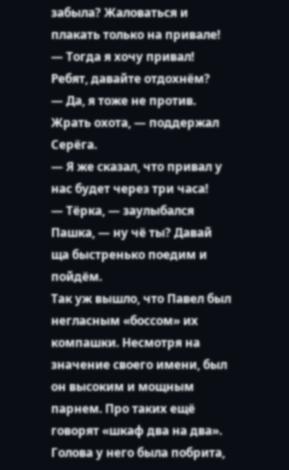забыла? Жаловаться и плакать только на привале!
— Тогда я хочу привал! Ребят, давайте отдохнём?
— Да, я тоже не против. Жрать охота, — поддержал Серёга.
— Я же сказал, что привал у нас будет через три часа!
— Тёрка, — заулыбался Пашка, — ну чё ты? Давай ща быстренько поедим и пойдём.
Так уж вышло, что Павел был негласным «боссом» их компашки. Несмотря на значение своего имени, был он высоким и мощным парнем. Про таких ещё говорят «шкаф два на два». Голова у него была побрита,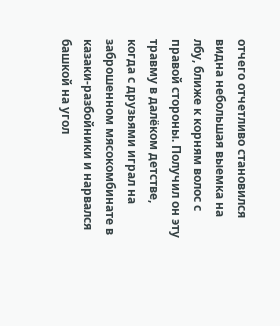отчего отчетливо становился видна небольшая выемка на лбу, ближе к корням волос с правой стороны. Получил он эту травму в далёком детстве, когда с друзьями играл на заброшенном мясокомбинате в казаки-разбойники и нарвался башкой на угол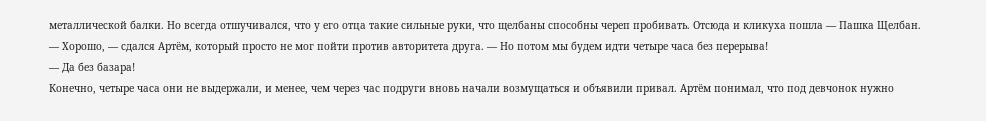металлической балки. Но всегда отшучивался, что у его отца такие сильные руки, что щелбаны способны череп пробивать. Отсюда и кликуха пошла — Пашка Щелбан.
— Хорошо, — сдался Артём, который просто не мог пойти против авторитета друга. — Но потом мы будем идти четыре часа без перерыва!
— Да без базара!
Конечно, четыре часа они не выдержали, и менее, чем через час подруги вновь начали возмущаться и объявили привал. Артём понимал, что под девчонок нужно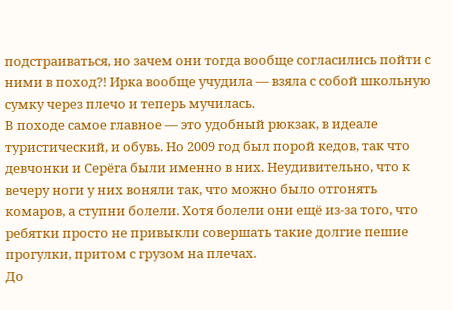подстраиваться, но зачем они тогда вообще согласились пойти с ними в поход?! Ирка вообще учудила — взяла с собой школьную сумку через плечо и теперь мучилась.
В походе самое главное — это удобный рюкзак, в идеале туристический, и обувь. Но 2009 год был порой кедов, так что девчонки и Серёга были именно в них. Неудивительно, что к вечеру ноги у них воняли так, что можно было отгонять комаров, а ступни болели. Хотя болели они ещё из-за того, что ребятки просто не привыкли совершать такие долгие пешие прогулки, притом с грузом на плечах.
До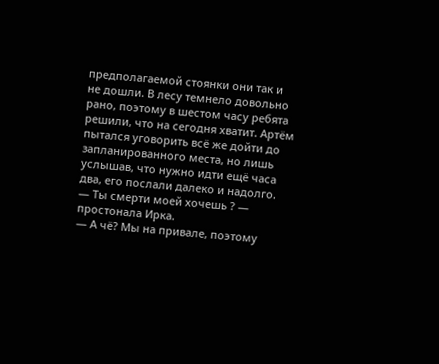предполагаемой стоянки они так и не дошли. В лесу темнело довольно рано, поэтому в шестом часу ребята решили, что на сегодня хватит. Артём пытался уговорить всё же дойти до запланированного места, но лишь услышав, что нужно идти ещё часа два, его послали далеко и надолго.
— Ты смерти моей хочешь ? — простонала Ирка.
— А чё? Мы на привале, поэтому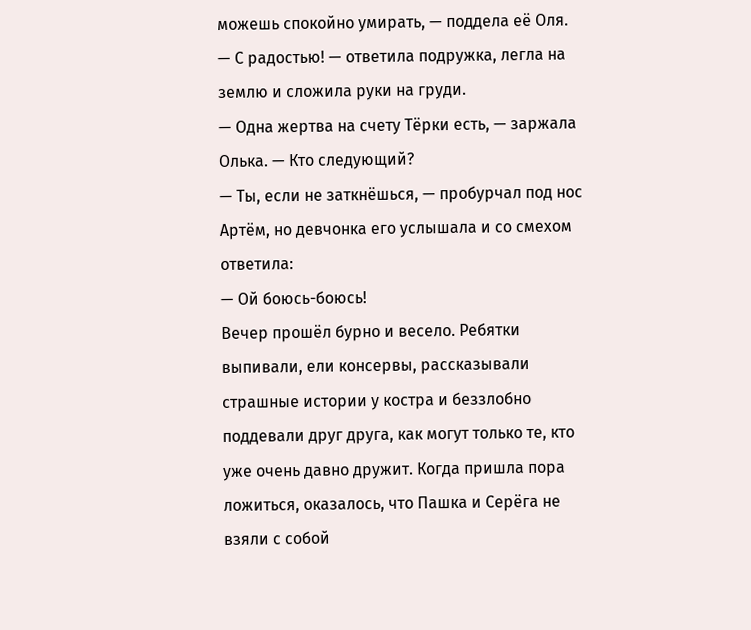можешь спокойно умирать, — поддела её Оля.
— С радостью! — ответила подружка, легла на землю и сложила руки на груди.
— Одна жертва на счету Тёрки есть, — заржала Олька. — Кто следующий?
— Ты, если не заткнёшься, — пробурчал под нос Артём, но девчонка его услышала и со смехом ответила:
— Ой боюсь-боюсь!
Вечер прошёл бурно и весело. Ребятки выпивали, ели консервы, рассказывали страшные истории у костра и беззлобно поддевали друг друга, как могут только те, кто уже очень давно дружит. Когда пришла пора ложиться, оказалось, что Пашка и Серёга не взяли с собой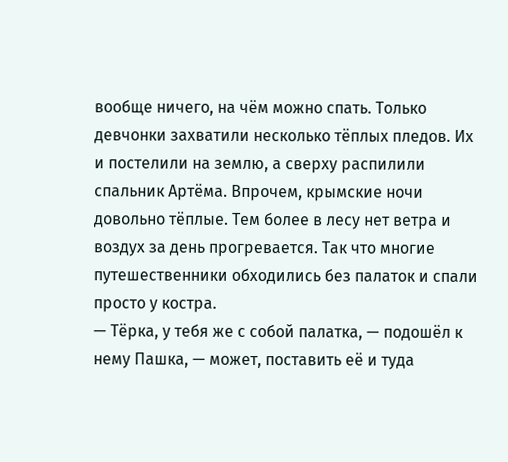вообще ничего, на чём можно спать. Только девчонки захватили несколько тёплых пледов. Их и постелили на землю, а сверху распилили спальник Артёма. Впрочем, крымские ночи довольно тёплые. Тем более в лесу нет ветра и воздух за день прогревается. Так что многие путешественники обходились без палаток и спали просто у костра.
— Тёрка, у тебя же с собой палатка, — подошёл к нему Пашка, — может, поставить её и туда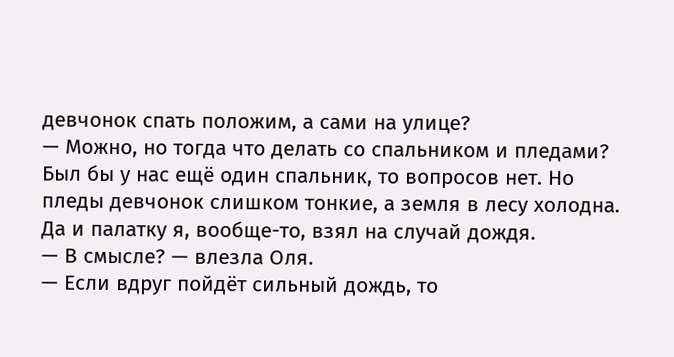девчонок спать положим, а сами на улице?
— Можно, но тогда что делать со спальником и пледами? Был бы у нас ещё один спальник, то вопросов нет. Но пледы девчонок слишком тонкие, а земля в лесу холодна. Да и палатку я, вообще-то, взял на случай дождя.
— В смысле? — влезла Оля.
— Если вдруг пойдёт сильный дождь, то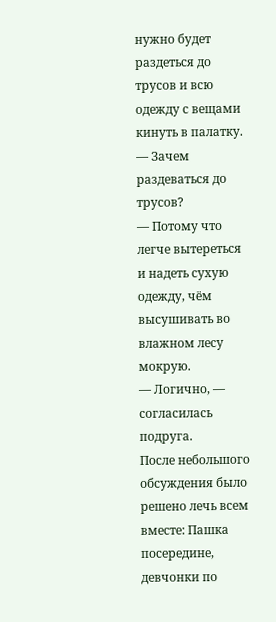нужно будет раздеться до трусов и всю одежду с вещами кинуть в палатку.
— Зачем раздеваться до трусов?
— Потому что легче вытереться и надеть сухую одежду, чём высушивать во влажном лесу мокрую.
— Логично, — согласилась подруга.
После небольшого обсуждения было решено лечь всем вместе: Пашка посередине, девчонки по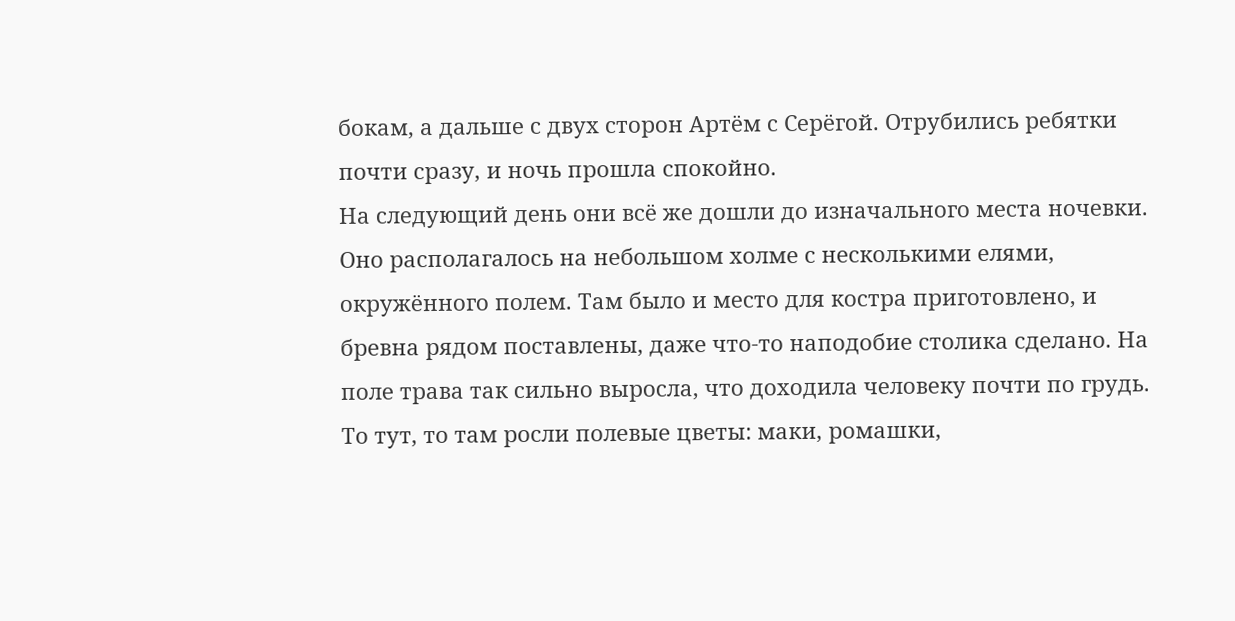бокам, а дальше с двух сторон Артём с Серёгой. Отрубились ребятки почти сразу, и ночь прошла спокойно.
На следующий день они всё же дошли до изначального места ночевки. Оно располагалось на небольшом холме с несколькими елями, окружённого полем. Там было и место для костра приготовлено, и бревна рядом поставлены, даже что-то наподобие столика сделано. На поле трава так сильно выросла, что доходила человеку почти по грудь. То тут, то там росли полевые цветы: маки, ромашки,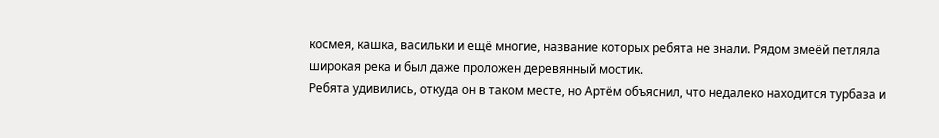космея, кашка, васильки и ещё многие, название которых ребята не знали. Рядом змеёй петляла широкая река и был даже проложен деревянный мостик.
Ребята удивились, откуда он в таком месте, но Артём объяснил, что недалеко находится турбаза и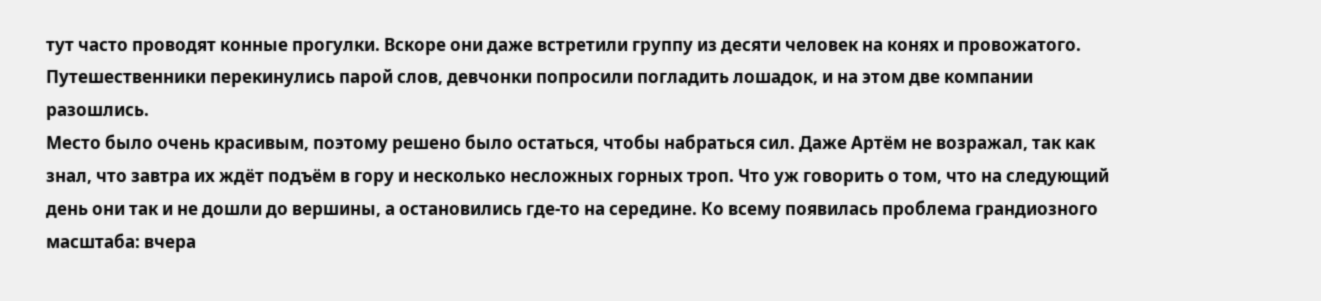тут часто проводят конные прогулки. Вскоре они даже встретили группу из десяти человек на конях и провожатого. Путешественники перекинулись парой слов, девчонки попросили погладить лошадок, и на этом две компании разошлись.
Место было очень красивым, поэтому решено было остаться, чтобы набраться сил. Даже Артём не возражал, так как знал, что завтра их ждёт подъём в гору и несколько несложных горных троп. Что уж говорить о том, что на следующий день они так и не дошли до вершины, а остановились где-то на середине. Ко всему появилась проблема грандиозного масштаба: вчера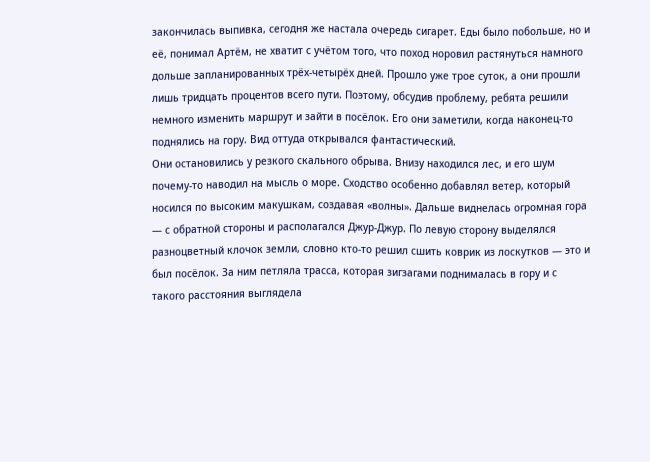закончилась выпивка, сегодня же настала очередь сигарет. Еды было побольше, но и её, понимал Артём, не хватит с учётом того, что поход норовил растянуться намного дольше запланированных трёх-четырёх дней. Прошло уже трое суток, а они прошли лишь тридцать процентов всего пути. Поэтому, обсудив проблему, ребята решили немного изменить маршрут и зайти в посёлок. Его они заметили, когда наконец-то поднялись на гору. Вид оттуда открывался фантастический.
Они остановились у резкого скального обрыва. Внизу находился лес, и его шум почему-то наводил на мысль о море. Сходство особенно добавлял ветер, который носился по высоким макушкам, создавая «волны». Дальше виднелась огромная гора — с обратной стороны и располагался Джур-Джур. По левую сторону выделялся разноцветный клочок земли, словно кто-то решил сшить коврик из лоскутков — это и был посёлок. За ним петляла трасса, которая зигзагами поднималась в гору и с такого расстояния выглядела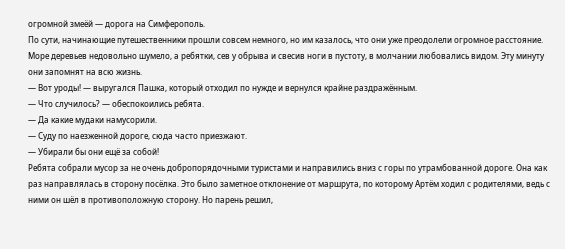огромной змеёй — дорога на Симферополь.
По сути, начинающие путешественники прошли совсем немного, но им казалось, что они уже преодолели огромное расстояние.
Море деревьев недовольно шумело, а ребятки, сев у обрыва и свесив ноги в пустоту, в молчании любовались видом. Эту минуту они запомнят на всю жизнь.
— Вот уроды! — выругался Пашка, который отходил по нужде и вернулся крайне раздражённым.
— Что случилось? — обеспокоились ребята.
— Да какие мудаки намусорили.
— Суду по наезженной дороге, сюда часто приезжают.
— Убирали бы они ещё за собой!
Ребята собрали мусор за не очень добропорядочными туристами и направились вниз с горы по утрамбованной дороге. Она как раз направлялась в сторону посёлка. Это было заметное отклонение от маршрута, по которому Артём ходил с родителями, ведь с ними он шёл в противоположную сторону. Но парень решил,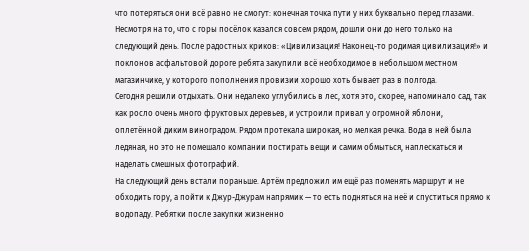что потеряться они всё равно не смогут: конечная точка пути у них буквально перед глазами.
Несмотря на то, что с горы посёлок казался совсем рядом, дошли они до него только на следующий день. После радостных криков: «Цивилизация! Наконец-то родимая цивилизация!» и поклонов асфальтовой дороге ребята закупили всё необходимое в небольшом местном магазинчике, у которого пополнения провизии хорошо хоть бывает раз в полгода.
Сегодня решили отдыхать. Они недалеко углубились в лес, хотя это, скорее, напоминало сад, так как росло очень много фруктовых деревьев, и устроили привал у огромной яблони, оплетённой диким виноградом. Рядом протекала широкая, но мелкая речка. Вода в ней была ледяная, но это не помешало компании постирать вещи и самим обмыться, наплескаться и наделать смешных фотографий.
На следующий день встали пораньше. Артём предложил им ещё раз поменять маршрут и не обходить гору, а пойти к Джур-Джурам напрямик — то есть подняться на неё и спуститься прямо к водопаду. Ребятки после закупки жизненно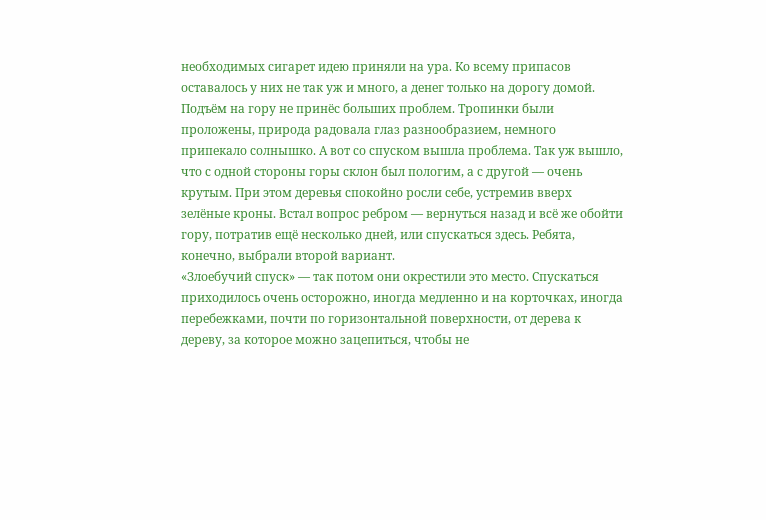необходимых сигарет идею приняли на ура. Ко всему припасов оставалось у них не так уж и много, а денег только на дорогу домой.
Подъём на гору не принёс больших проблем. Тропинки были проложены, природа радовала глаз разнообразием, немного припекало солнышко. А вот со спуском вышла проблема. Так уж вышло, что с одной стороны горы склон был пологим, а с другой — очень крутым. При этом деревья спокойно росли себе, устремив вверх зелёные кроны. Встал вопрос ребром — вернуться назад и всё же обойти гору, потратив ещё несколько дней, или спускаться здесь. Ребята, конечно, выбрали второй вариант.
«Злоебучий спуск» — так потом они окрестили это место. Спускаться приходилось очень осторожно, иногда медленно и на корточках, иногда перебежками, почти по горизонтальной поверхности, от дерева к дереву, за которое можно зацепиться, чтобы не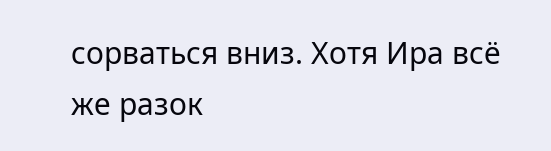сорваться вниз. Хотя Ира всё же разок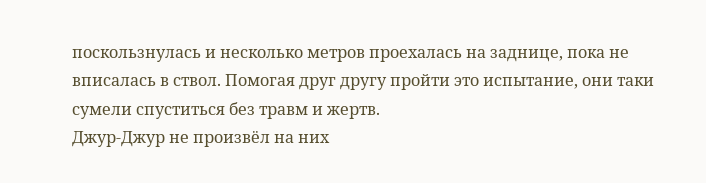поскользнулась и несколько метров проехалась на заднице, пока не вписалась в ствол. Помогая друг другу пройти это испытание, они таки сумели спуститься без травм и жертв.
Джур-Джур не произвёл на них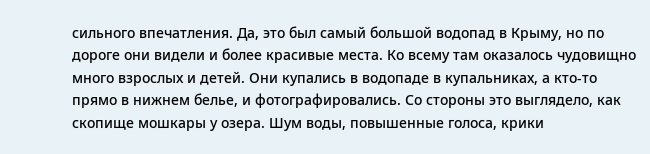сильного впечатления. Да, это был самый большой водопад в Крыму, но по дороге они видели и более красивые места. Ко всему там оказалось чудовищно много взрослых и детей. Они купались в водопаде в купальниках, а кто-то прямо в нижнем белье, и фотографировались. Со стороны это выглядело, как скопище мошкары у озера. Шум воды, повышенные голоса, крики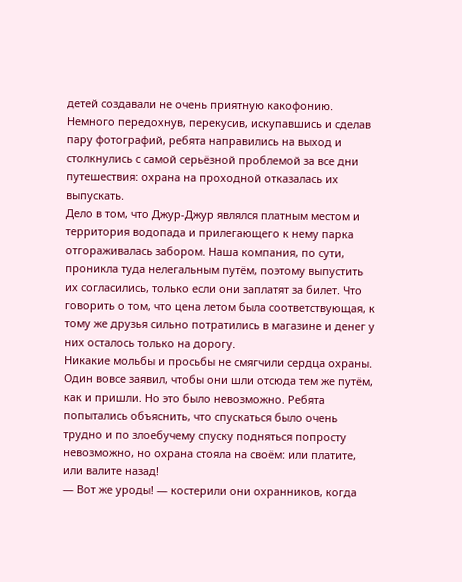детей создавали не очень приятную какофонию.
Немного передохнув, перекусив, искупавшись и сделав пару фотографий, ребята направились на выход и столкнулись с самой серьёзной проблемой за все дни путешествия: охрана на проходной отказалась их выпускать.
Дело в том, что Джур-Джур являлся платным местом и территория водопада и прилегающего к нему парка отгораживалась забором. Наша компания, по сути, проникла туда нелегальным путём, поэтому выпустить их согласились, только если они заплатят за билет. Что говорить о том, что цена летом была соответствующая, к тому же друзья сильно потратились в магазине и денег у них осталось только на дорогу.
Никакие мольбы и просьбы не смягчили сердца охраны. Один вовсе заявил, чтобы они шли отсюда тем же путём, как и пришли. Но это было невозможно. Ребята попытались объяснить, что спускаться было очень трудно и по злоебучему спуску подняться попросту невозможно, но охрана стояла на своём: или платите, или валите назад!
— Вот же уроды! — костерили они охранников, когда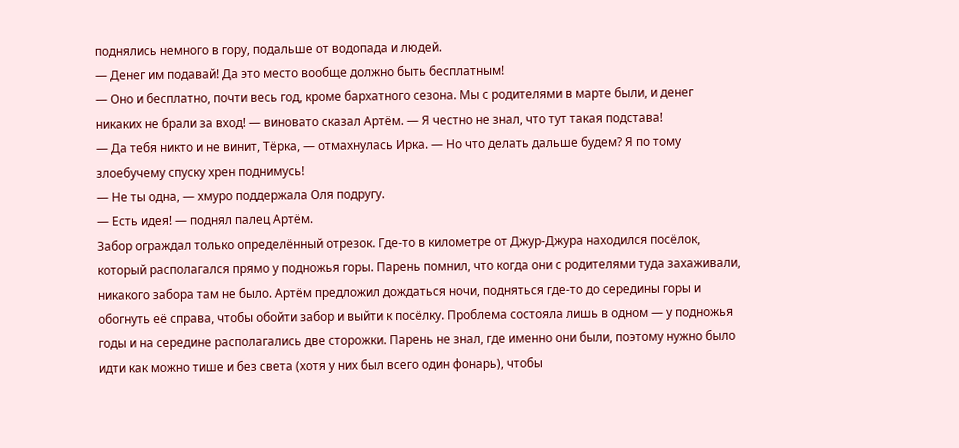поднялись немного в гору, подальше от водопада и людей.
— Денег им подавай! Да это место вообще должно быть бесплатным!
— Оно и бесплатно, почти весь год, кроме бархатного сезона. Мы с родителями в марте были, и денег никаких не брали за вход! — виновато сказал Артём. — Я честно не знал, что тут такая подстава!
— Да тебя никто и не винит, Тёрка, — отмахнулась Ирка. — Но что делать дальше будем? Я по тому злоебучему спуску хрен поднимусь!
— Не ты одна, — хмуро поддержала Оля подругу.
— Есть идея! — поднял палец Артём.
Забор ограждал только определённый отрезок. Где-то в километре от Джур-Джура находился посёлок, который располагался прямо у подножья горы. Парень помнил, что когда они с родителями туда захаживали, никакого забора там не было. Артём предложил дождаться ночи, подняться где-то до середины горы и обогнуть её справа, чтобы обойти забор и выйти к посёлку. Проблема состояла лишь в одном — у подножья годы и на середине располагались две сторожки. Парень не знал, где именно они были, поэтому нужно было идти как можно тише и без света (хотя у них был всего один фонарь), чтобы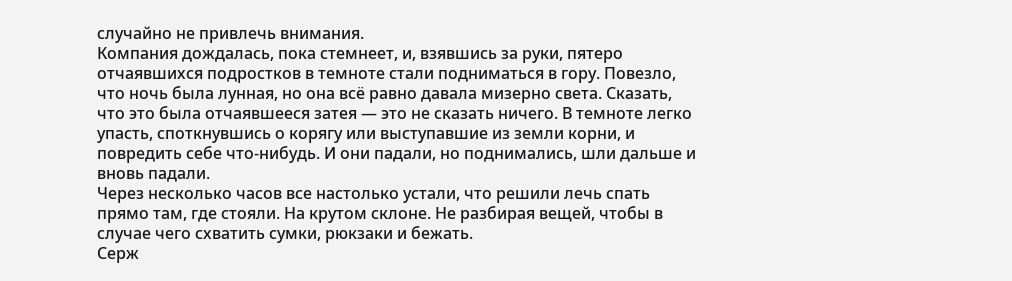случайно не привлечь внимания.
Компания дождалась, пока стемнеет, и, взявшись за руки, пятеро отчаявшихся подростков в темноте стали подниматься в гору. Повезло, что ночь была лунная, но она всё равно давала мизерно света. Сказать, что это была отчаявшееся затея — это не сказать ничего. В темноте легко упасть, споткнувшись о корягу или выступавшие из земли корни, и повредить себе что-нибудь. И они падали, но поднимались, шли дальше и вновь падали.
Через несколько часов все настолько устали, что решили лечь спать прямо там, где стояли. На крутом склоне. Не разбирая вещей, чтобы в случае чего схватить сумки, рюкзаки и бежать.
Серж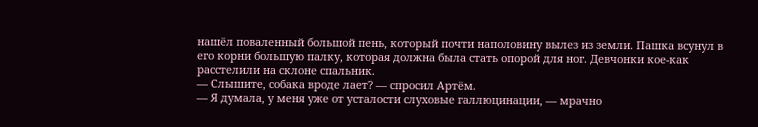нашёл поваленный большой пень, который почти наполовину вылез из земли. Пашка всунул в его корни большую палку, которая должна была стать опорой для ног. Девчонки кое-как расстелили на склоне спальник.
— Слышите, собака вроде лает? — спросил Артём.
— Я думала, у меня уже от усталости слуховые галлюцинации, — мрачно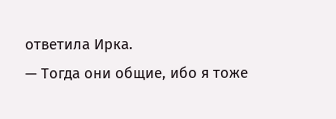ответила Ирка.
— Тогда они общие, ибо я тоже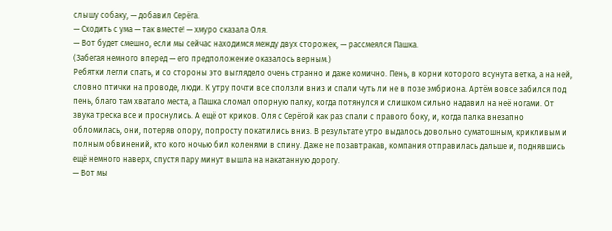слышу собаку, — добавил Серёга.
— Сходить с ума — так вместе! — хмуро сказала Оля.
— Вот будет смешно, если мы сейчас находимся между двух сторожек, — рассмеялся Пашка.
(Забегая немного вперед — его предположение оказалось верным.)
Ребятки легли спать, и со стороны это выглядело очень странно и даже комично. Пень, в корни которого всунута ветка, а на ней, словно птички на проводе, люди. К утру почти все сползли вниз и спали чуть ли не в позе эмбриона. Артём вовсе забился под пень, благо там хватало места, а Пашка сломал опорную палку, когда потянулся и слишком сильно надавил на неё ногами. От звука треска все и проснулись. А ещё от криков. Оля с Серёгой как раз спали с правого боку, и, когда палка внезапно обломилась, они, потеряв опору, попросту покатились вниз. В результате утро выдалось довольно суматошным, крикливым и полным обвинений, кто кого ночью бил коленями в спину. Даже не позавтракав, компания отправилась дальше и, поднявшись ещё немного наверх, спустя пару минут вышла на накатанную дорогу.
— Вот мы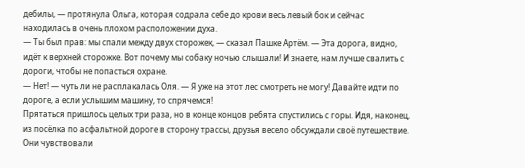дебилы, — протянула Ольга, которая содрала себе до крови весь левый бок и сейчас находилась в очень плохом расположении духа.
— Ты был прав: мы спали между двух сторожек, — сказал Пашке Артём. — Эта дорога, видно, идёт к верхней сторожке. Вот почему мы собаку ночью слышали! И знаете, нам лучше свалить с дороги, чтобы не попасться охране.
— Нет! — чуть ли не расплакалась Оля. — Я уже на этот лес смотреть не могу! Давайте идти по дороге, а если услышим машину, то спрячемся!
Прятаться пришлось целых три раза, но в конце концов ребята спустились с горы. Идя, наконец, из посёлка по асфальтной дороге в сторону трассы, друзья весело обсуждали своё путешествие. Они чувствовали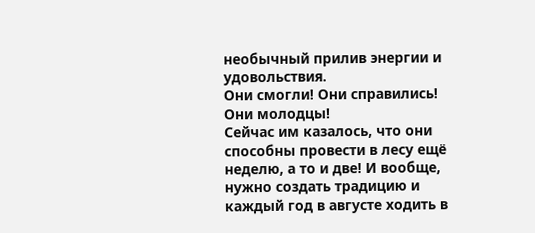необычный прилив энергии и удовольствия.
Они смогли! Они справились! Они молодцы!
Сейчас им казалось, что они способны провести в лесу ещё неделю, а то и две! И вообще, нужно создать традицию и каждый год в августе ходить в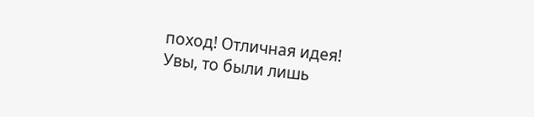поход! Отличная идея!
Увы, то были лишь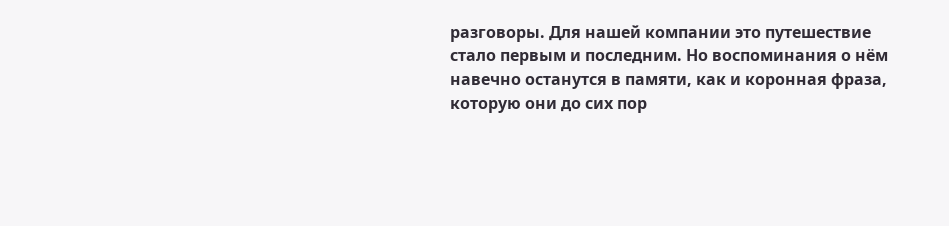разговоры. Для нашей компании это путешествие стало первым и последним. Но воспоминания о нём навечно останутся в памяти, как и коронная фраза, которую они до сих пор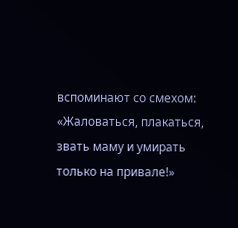вспоминают со смехом:
«Жаловаться, плакаться, звать маму и умирать только на привале!»